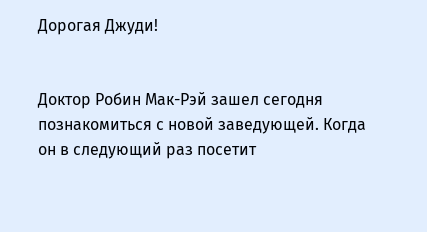Дорогая Джуди!


Доктор Робин Мак-Рэй зашел сегодня познакомиться с новой заведующей. Когда он в следующий раз посетит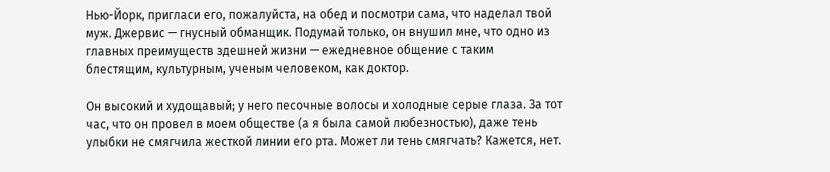Нью-Йорк, пригласи его, пожалуйста, на обед и посмотри сама, что наделал твой муж. Джервис — гнусный обманщик. Подумай только, он внушил мне, что одно из главных преимуществ здешней жизни — ежедневное общение с таким блестящим, культурным, ученым человеком, как доктор.

Он высокий и худощавый; у него песочные волосы и холодные серые глаза. За тот час, что он провел в моем обществе (а я была самой любезностью), даже тень улыбки не смягчила жесткой линии его рта. Может ли тень смягчать? Кажется, нет.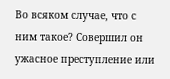Во всяком случае, что с ним такое? Совершил он ужасное преступление или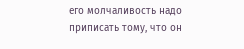его молчаливость надо приписать тому, что он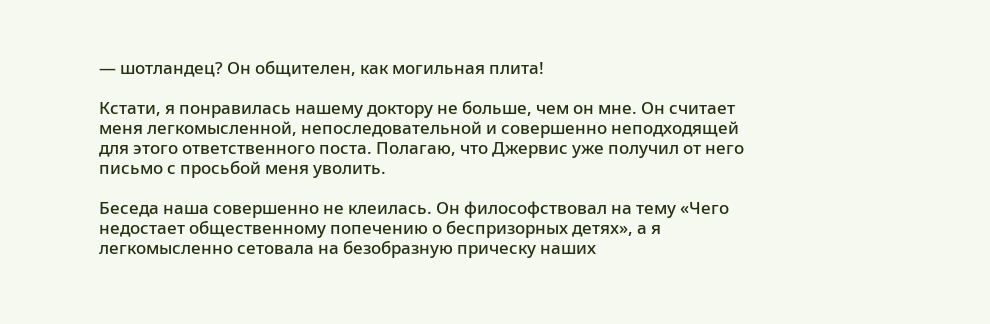— шотландец? Он общителен, как могильная плита!

Кстати, я понравилась нашему доктору не больше, чем он мне. Он считает меня легкомысленной, непоследовательной и совершенно неподходящей для этого ответственного поста. Полагаю, что Джервис уже получил от него письмо с просьбой меня уволить.

Беседа наша совершенно не клеилась. Он философствовал на тему «Чего недостает общественному попечению о беспризорных детях», а я легкомысленно сетовала на безобразную прическу наших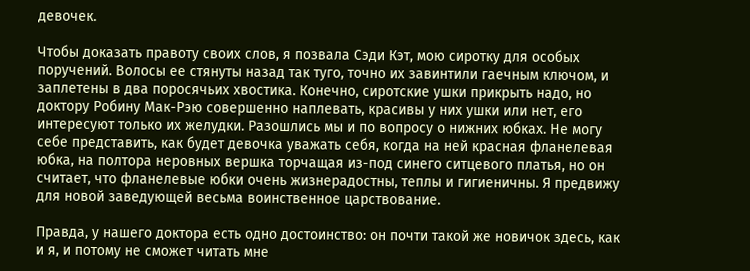девочек.

Чтобы доказать правоту своих слов, я позвала Сэди Кэт, мою сиротку для особых поручений. Волосы ее стянуты назад так туго, точно их завинтили гаечным ключом, и заплетены в два поросячьих хвостика. Конечно, сиротские ушки прикрыть надо, но доктору Робину Мак-Рэю совершенно наплевать, красивы у них ушки или нет, его интересуют только их желудки. Разошлись мы и по вопросу о нижних юбках. Не могу себе представить, как будет девочка уважать себя, когда на ней красная фланелевая юбка, на полтора неровных вершка торчащая из-под синего ситцевого платья, но он считает, что фланелевые юбки очень жизнерадостны, теплы и гигиеничны. Я предвижу для новой заведующей весьма воинственное царствование.

Правда, у нашего доктора есть одно достоинство: он почти такой же новичок здесь, как и я, и потому не сможет читать мне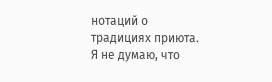нотаций о традициях приюта. Я не думаю, что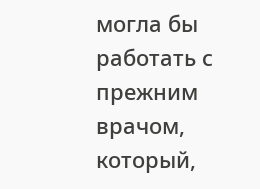могла бы работать с прежним врачом, который,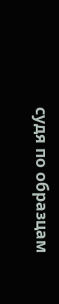судя по образцам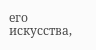его искусства,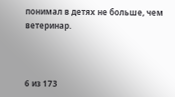понимал в детях не больше, чем ветеринар.



6 из 173